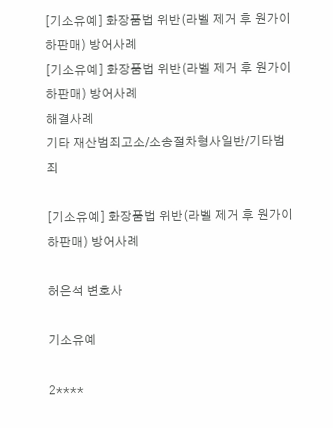[기소유예] 화장품법 위반(라벨 제거 후 원가이하판매) 방어사례
[기소유예] 화장품법 위반(라벨 제거 후 원가이하판매) 방어사례
해결사례
기타 재산범죄고소/소송절차형사일반/기타범죄

[기소유예] 화장품법 위반(라벨 제거 후 원가이하판매) 방어사례

허은석 변호사

기소유예

2****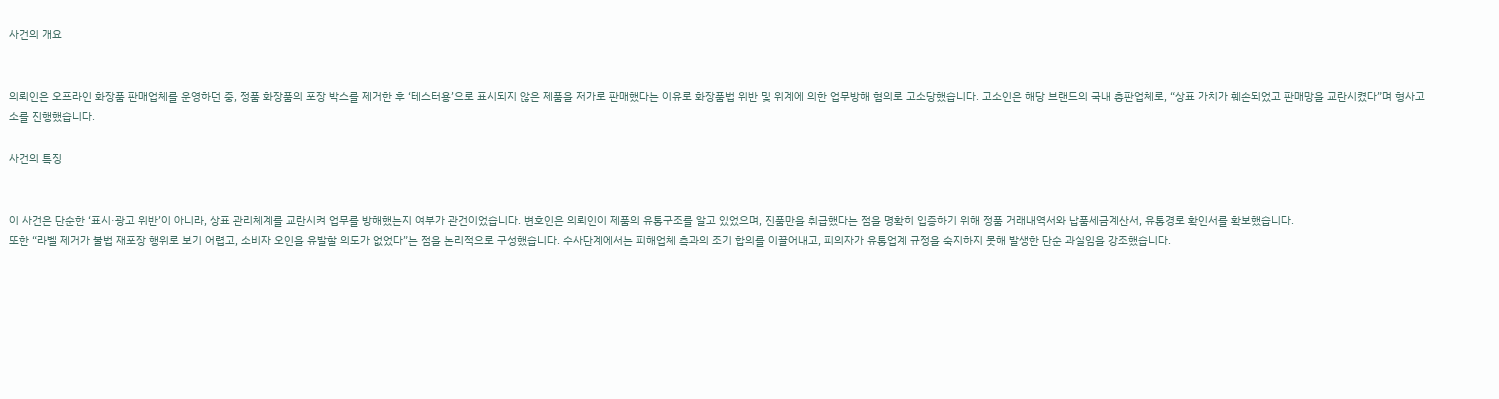사건의 개요


의뢰인은 오프라인 화장품 판매업체를 운영하던 중, 정품 화장품의 포장 박스를 제거한 후 ‘테스터용’으로 표시되지 않은 제품을 저가로 판매했다는 이유로 화장품법 위반 및 위계에 의한 업무방해 혐의로 고소당했습니다. 고소인은 해당 브랜드의 국내 총판업체로, “상표 가치가 훼손되었고 판매망을 교란시켰다”며 형사고소를 진행했습니다.

사건의 특징


이 사건은 단순한 ‘표시·광고 위반’이 아니라, 상표 관리체계를 교란시켜 업무를 방해했는지 여부가 관건이었습니다. 변호인은 의뢰인이 제품의 유통구조를 알고 있었으며, 진품만을 취급했다는 점을 명확히 입증하기 위해 정품 거래내역서와 납품세금계산서, 유통경로 확인서를 확보했습니다.
또한 “라벨 제거가 불법 재포장 행위로 보기 어렵고, 소비자 오인을 유발할 의도가 없었다”는 점을 논리적으로 구성했습니다. 수사단계에서는 피해업체 측과의 조기 합의를 이끌어내고, 피의자가 유통업계 규정을 숙지하지 못해 발생한 단순 과실임을 강조했습니다.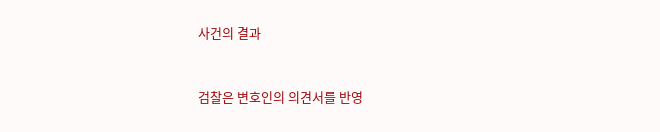사건의 결과


검찰은 변호인의 의견서를 반영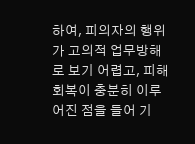하여, 피의자의 행위가 고의적 업무방해로 보기 어렵고, 피해 회복이 충분히 이루어진 점을 들어 기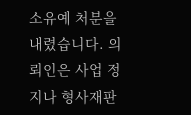소유예 처분을 내렸습니다. 의뢰인은 사업 정지나 형사재판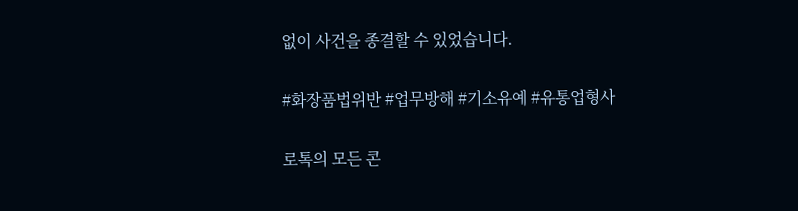없이 사건을 종결할 수 있었습니다.

#화장품법위반 #업무방해 #기소유예 #유통업형사

로톡의 모든 콘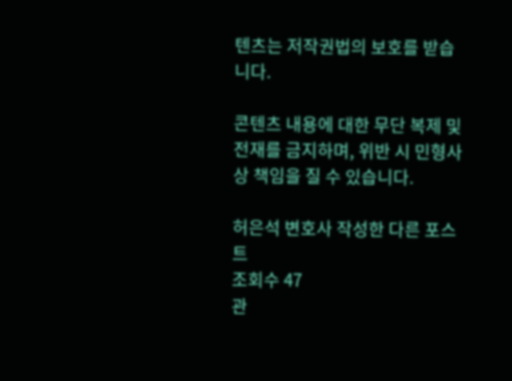텐츠는 저작권법의 보호를 받습니다.

콘텐츠 내용에 대한 무단 복제 및 전재를 금지하며, 위반 시 민형사상 책임을 질 수 있습니다.

허은석 변호사 작성한 다른 포스트
조회수 47
관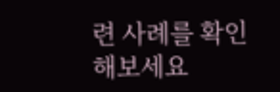련 사례를 확인해보세요